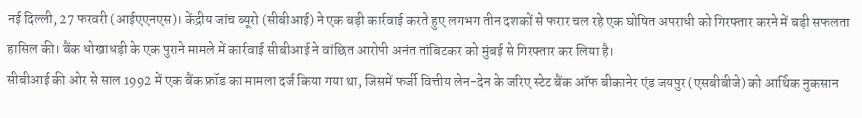नई दिल्ली, 27 फरवरी (आईएएनएस)। केंद्रीय जांच ब्यूरो (सीबीआई) ने एक बड़ी कार्रवाई करते हुए लगभग तीन दशकों से फरार चल रहे एक घोषित अपराधी को गिरफ्तार करने में बड़ी सफलता हासिल की। बैंक धोखाधड़ी के एक पुराने मामले में कार्रवाई सीबीआई ने वांछित आरोपी अनंत तांबिटकर को मुंबई से गिरफ्तार कर लिया है।
सीबीआई की ओर से साल 1992 में एक बैंक फ्रॉड का मामला दर्ज किया गया था, जिसमें फर्जी वित्तीय लेन-देन के जरिए स्टेट बैंक ऑफ बीकानेर एंड जयपुर (एसबीबीजे) को आर्थिक नुकसान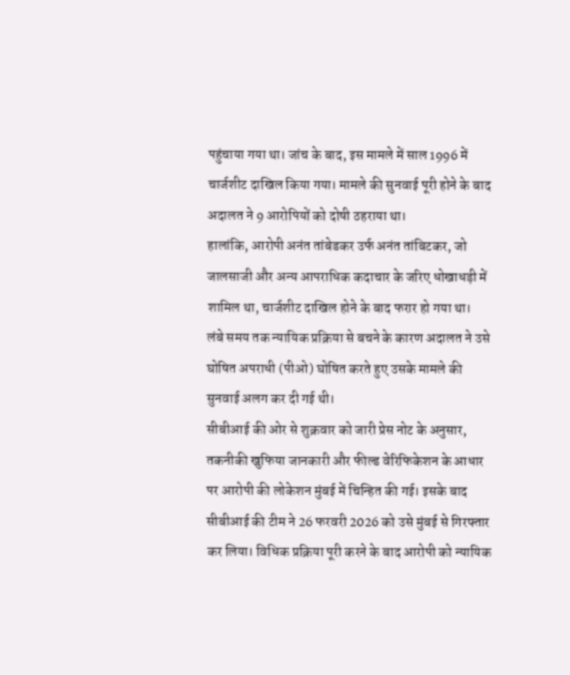पहुंचाया गया था। जांच के बाद, इस मामले में साल 1996 में चार्जशीट दाखिल किया गया। मामले की सुनवाई पूरी होने के बाद अदालत ने 9 आरोपियों को दोषी ठहराया था।
हालांकि, आरोपी अनंत तांबेडकर उर्फ अनंत तांबिटकर, जो जालसाजी और अन्य आपराधिक कदाचार के जरिए धोखाधड़ी में शामिल था, चार्जशीट दाखिल होने के बाद फरार हो गया था।
लंबे समय तक न्यायिक प्रक्रिया से बचने के कारण अदालत ने उसे घोषित अपराधी (पीओ) घोषित करते हुए उसके मामले की सुनवाई अलग कर दी गई थी।
सीबीआई की ओर से शुक्रवार को जारी प्रेस नोट के अनुसार, तकनीकी खुफिया जानकारी और फील्ड वेरिफिकेशन के आधार पर आरोपी की लोकेशन मुंबई में चिन्हित की गई। इसके बाद सीबीआई की टीम ने 26 फरवरी 2026 को उसे मुंबई से गिरफ्तार कर लिया। विधिक प्रक्रिया पूरी करने के बाद आरोपी को न्यायिक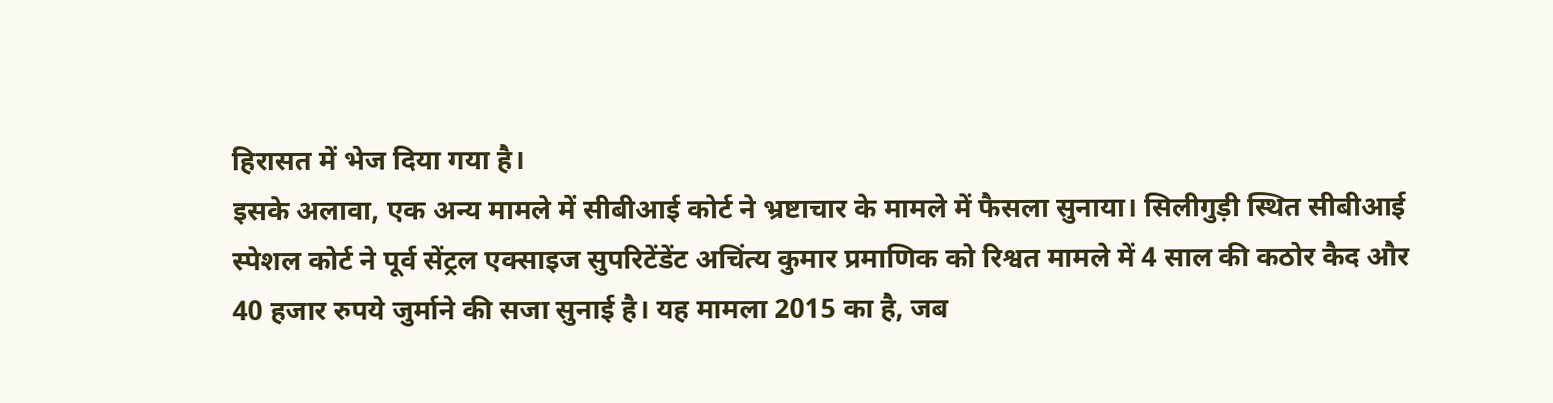हिरासत में भेज दिया गया है।
इसके अलावा, एक अन्य मामले में सीबीआई कोर्ट ने भ्रष्टाचार के मामले में फैसला सुनाया। सिलीगुड़ी स्थित सीबीआई स्पेशल कोर्ट ने पूर्व सेंट्रल एक्साइज सुपरिटेंडेंट अचिंत्य कुमार प्रमाणिक को रिश्वत मामले में 4 साल की कठोर कैद और 40 हजार रुपये जुर्माने की सजा सुनाई है। यह मामला 2015 का है, जब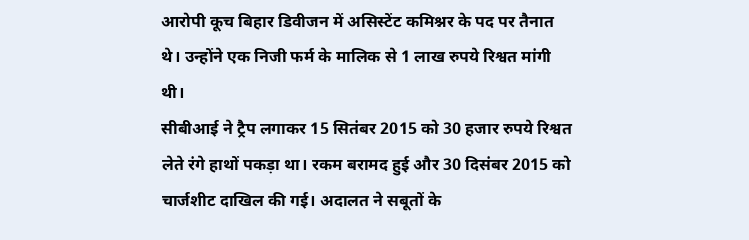आरोपी कूच बिहार डिवीजन में असिस्टेंट कमिश्नर के पद पर तैनात थे। उन्होंने एक निजी फर्म के मालिक से 1 लाख रुपये रिश्वत मांगी थी।
सीबीआई ने ट्रैप लगाकर 15 सितंबर 2015 को 30 हजार रुपये रिश्वत लेते रंगे हाथों पकड़ा था। रकम बरामद हुई और 30 दिसंबर 2015 को चार्जशीट दाखिल की गई। अदालत ने सबूतों के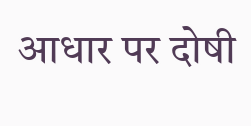आधार पर दोषी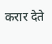करार देते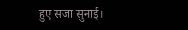हुए सजा सुनाई।